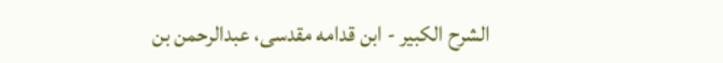الشرح الکبير - ابن قدامه مقدسی، عبدالرحمن بن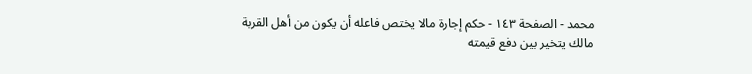محمد - الصفحة ١٤٣ - حكم إجارة مالا يختص فاعله أن يكون من أهل القربة
مالك يتخير بين دفع قيمته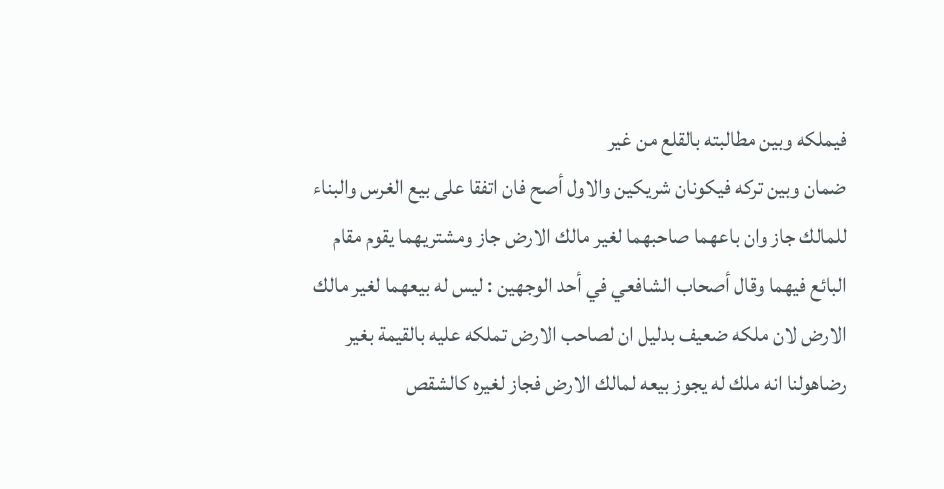فيملكه وبين مطالبته بالقلع من غير
ضمان وبين تركه فيكونان شريكين والاول أصح فان اتفقا على بيع الغرس والبناء
للمالك جاز وان باعهما صاحبهما لغير مالك الارض جاز ومشتريهما يقوم مقام
البائع فيهما وقال أصحاب الشافعي في أحد الوجهين : ليس له بيعهما لغير مالك
الارض لان ملكه ضعيف بدليل ان لصاحب الارض تملكه عليه بالقيمة بغير
رضاهولنا انه ملك له يجوز بيعه لمالك الارض فجاز لغيره كالشقص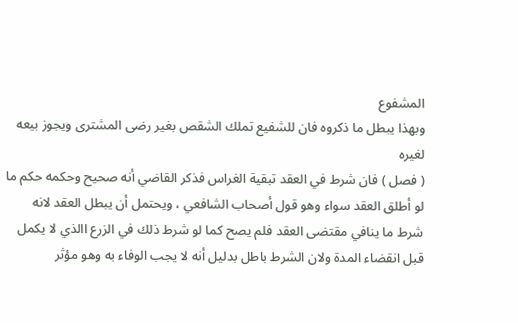المشفوع
وبهذا يبطل ما ذكروه فان للشفيع تملك الشقص بغير رضى المشترى ويجوز بيعه
لغيره
( فصل ) فان شرط في العقد تبقية الغراس فذكر القاضي أنه صحيح وحكمه حكم ما
لو أطلق العقد سواء وهو قول أصحاب الشافعي ، ويحتمل أن يبطل العقد لانه
شرط ما ينافي مقتضى العقد فلم يصح كما لو شرط ذلك في الزرع االذي لا يكمل
قبل انقضاء المدة ولان الشرط باطل بدليل أنه لا يجب الوفاء به وهو مؤثر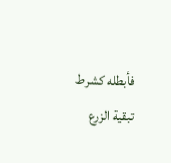فأبطله كشرط تبقية الزرع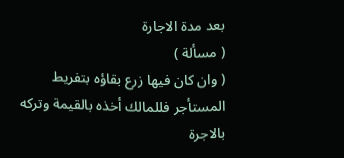بعد مدة الاجارة
( مسألة )
( وان كان فيها زرع بقاؤه بتفريط المستأجر فللمالك أخذه بالقيمة وتركه بالاجرة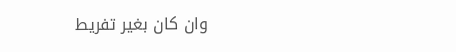وان كان بغير تفريط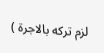لزم تركه بالاجرة )